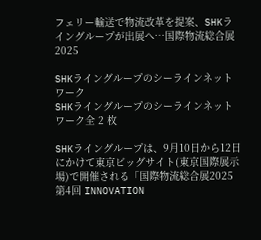フェリー輸送で物流改革を提案、SHKライングループが出展へ…国際物流総合展2025

SHKライングループのシーラインネットワーク
SHKライングループのシーラインネットワーク全 2 枚

SHKライングループは、9月10日から12日にかけて東京ビッグサイト(東京国際展示場)で開催される「国際物流総合展2025 第4回 INNOVATION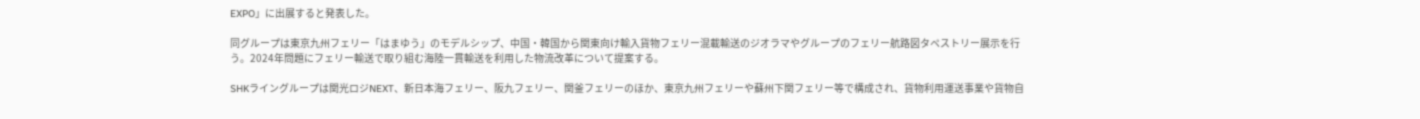EXPO」に出展すると発表した。

同グループは東京九州フェリー「はまゆう」のモデルシップ、中国・韓国から関東向け輸入貨物フェリー混載輸送のジオラマやグループのフェリー航路図タペストリー展示を行う。2024年問題にフェリー輸送で取り組む海陸一貫輸送を利用した物流改革について提案する。

SHKライングループは関光ロジNEXT、新日本海フェリー、阪九フェリー、関釜フェリーのほか、東京九州フェリーや蘇州下関フェリー等で構成され、貨物利用運送事業や貨物自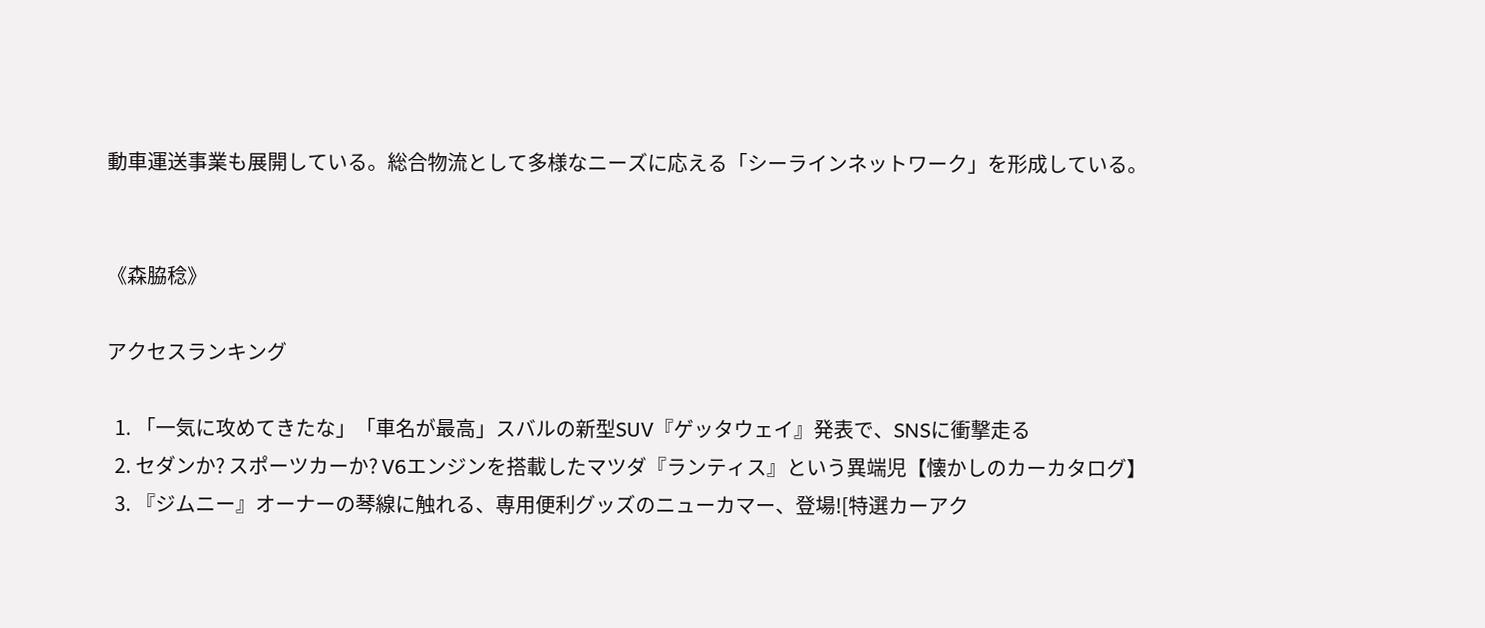動車運送事業も展開している。総合物流として多様なニーズに応える「シーラインネットワーク」を形成している。


《森脇稔》

アクセスランキング

  1. 「一気に攻めてきたな」「車名が最高」スバルの新型SUV『ゲッタウェイ』発表で、SNSに衝撃走る
  2. セダンか? スポーツカーか? V6エンジンを搭載したマツダ『ランティス』という異端児【懐かしのカーカタログ】
  3. 『ジムニー』オーナーの琴線に触れる、専用便利グッズのニューカマー、登場![特選カーアク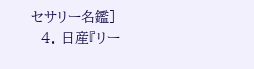セサリー名鑑]
  4. 日産『リー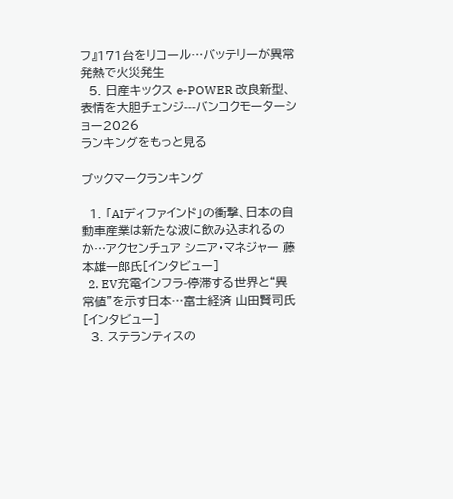フ』171台をリコール…バッテリーが異常発熱で火災発生
  5. 日産キックス e-POWER 改良新型、表情を大胆チェンジ---バンコクモーターショー2026
ランキングをもっと見る

ブックマークランキング

  1. 「AIディファインド」の衝撃、日本の自動車産業は新たな波に飲み込まれるのか…アクセンチュア シニア・マネジャー 藤本雄一郎氏[インタビュー]
  2. EV充電インフラ-停滞する世界と“異常値”を示す日本…富士経済 山田賢司氏[インタビュー]
  3. ステランティスの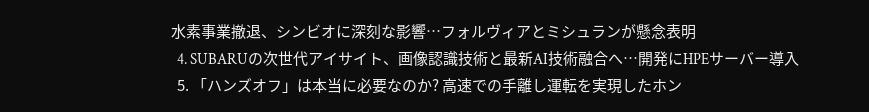水素事業撤退、シンビオに深刻な影響…フォルヴィアとミシュランが懸念表明
  4. SUBARUの次世代アイサイト、画像認識技術と最新AI技術融合へ…開発にHPEサーバー導入
  5. 「ハンズオフ」は本当に必要なのか? 高速での手離し運転を実現したホン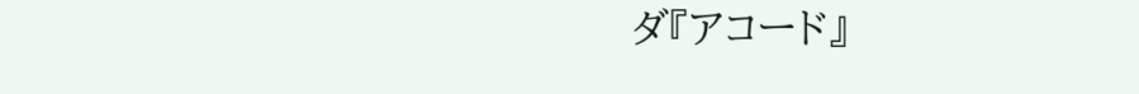ダ『アコード』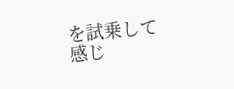を試乗して感じ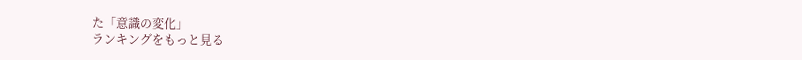た「意識の変化」
ランキングをもっと見る